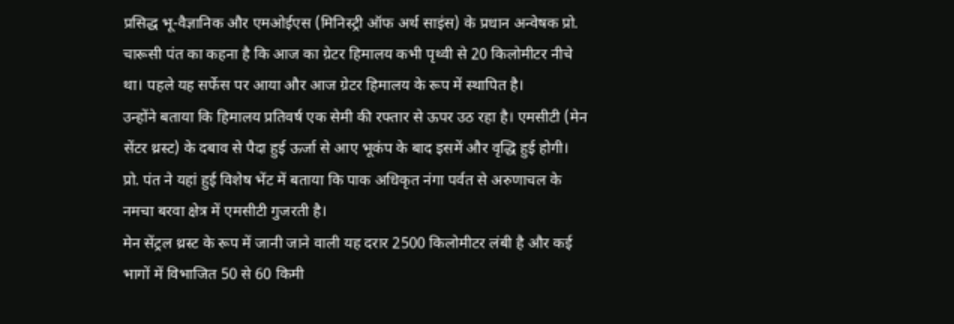प्रसिद्ध भू-वैज्ञानिक और एमओईएस (मिनिस्ट्री ऑफ अर्थ साइंस) के प्रधान अन्वेषक प्रो. चारूसी पंत का कहना है कि आज का ग्रेटर हिमालय कभी पृथ्वी से 20 किलोमीटर नीचे था। पहले यह सर्फेस पर आया और आज ग्रेटर हिमालय के रूप में स्थापित है।
उन्होंने बताया कि हिमालय प्रतिवर्ष एक सेमी की रफ्तार से ऊपर उठ रहा है। एमसीटी (मेन सेंटर थ्रस्ट) के दबाव से पैदा हुई ऊर्जा से आए भूकंप के बाद इसमें और वृद्धि हुई होगी। प्रो. पंत ने यहां हुई विशेष भेंट में बताया कि पाक अधिकृत नंगा पर्वत से अरुणाचल के नमचा बरवा क्षेत्र में एमसीटी गुजरती है।
मेन सेंट्रल थ्रस्ट के रूप में जानी जाने वाली यह दरार 2500 किलोमीटर लंबी है और कई भागों में विभाजित 50 से 60 किमी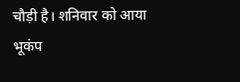चौड़ी है। शनिवार को आया भूकंप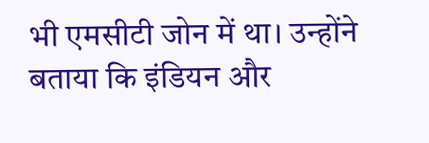भी एमसीटी जोन में था। उन्होंने बताया कि इंडियन और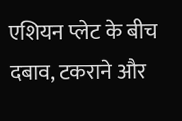एशियन प्लेट के बीच दबाव, टकराने और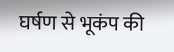घर्षण से भूकंप की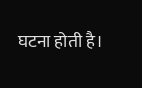घटना होती है।